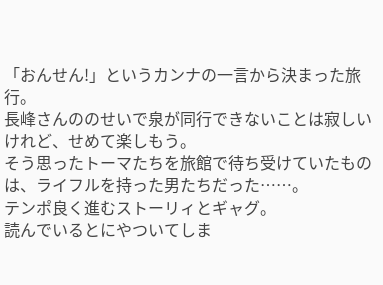「おんせん!」というカンナの一言から決まった旅行。
長峰さんののせいで泉が同行できないことは寂しいけれど、せめて楽しもう。
そう思ったトーマたちを旅館で待ち受けていたものは、ライフルを持った男たちだった……。
テンポ良く進むストーリィとギャグ。
読んでいるとにやついてしま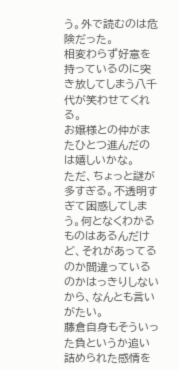う。外で読むのは危険だった。
相変わらず好意を持っているのに突き放してしまう八千代が笑わせてくれる。
お嬢様との仲がまたひとつ進んだのは嬉しいかな。
ただ、ちょっと謎が多すぎる。不透明すぎて困惑してしまう。何となくわかるものはあるんだけど、それがあってるのか間違っているのかはっきりしないから、なんとも言いがたい。
藤倉自身もそういった負というか追い詰められた感情を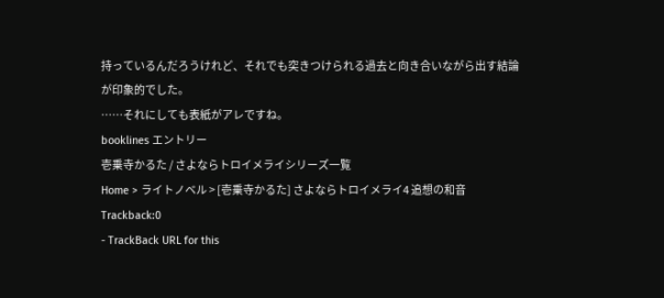持っているんだろうけれど、それでも突きつけられる過去と向き合いながら出す結論が印象的でした。
……それにしても表紙がアレですね。
booklines エントリー
壱乗寺かるた / さよならトロイメライシリーズ一覧
Home > ライトノベル > [壱乗寺かるた] さよならトロイメライ4 追想の和音
Trackback:0
- TrackBack URL for this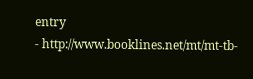entry
- http://www.booklines.net/mt/mt-tb-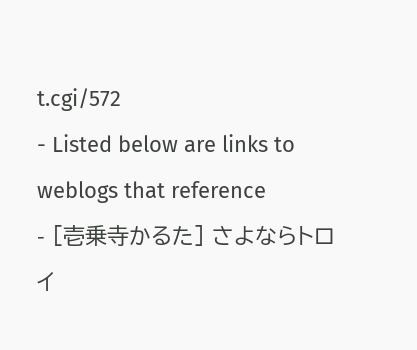t.cgi/572
- Listed below are links to weblogs that reference
- [壱乗寺かるた] さよならトロイ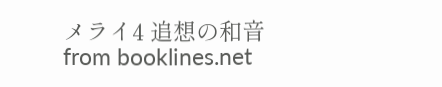メライ4 追想の和音 from booklines.net